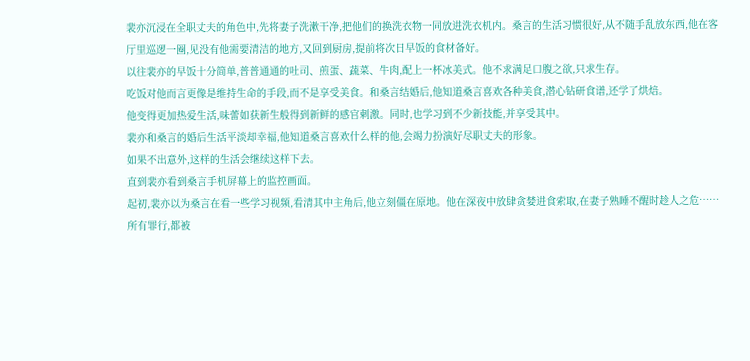裴亦沉浸在全职丈夫的角色中,先将妻子洗漱干净,把他们的换洗衣物一同放进洗衣机内。桑言的生活习惯很好,从不随手乱放东西,他在客厅里巡逻一圈,见没有他需要清洁的地方,又回到厨房,提前将次日早饭的食材备好。
以往裴亦的早饭十分简单,普普通通的吐司、煎蛋、蔬菜、牛肉,配上一杯冰美式。他不求满足口腹之欲,只求生存。
吃饭对他而言更像是维持生命的手段,而不是享受美食。和桑言结婚后,他知道桑言喜欢各种美食,潜心钻研食谱,还学了烘焙。
他变得更加热爱生活,味蕾如获新生般得到新鲜的感官刺激。同时,也学习到不少新技能,并享受其中。
裴亦和桑言的婚后生活平淡却幸福,他知道桑言喜欢什么样的他,会竭力扮演好尽职丈夫的形象。
如果不出意外,这样的生活会继续这样下去。
直到裴亦看到桑言手机屏幕上的监控画面。
起初,裴亦以为桑言在看一些学习视频,看清其中主角后,他立刻僵在原地。他在深夜中放肆贪婪进食索取,在妻子熟睡不醒时趁人之危……所有罪行,都被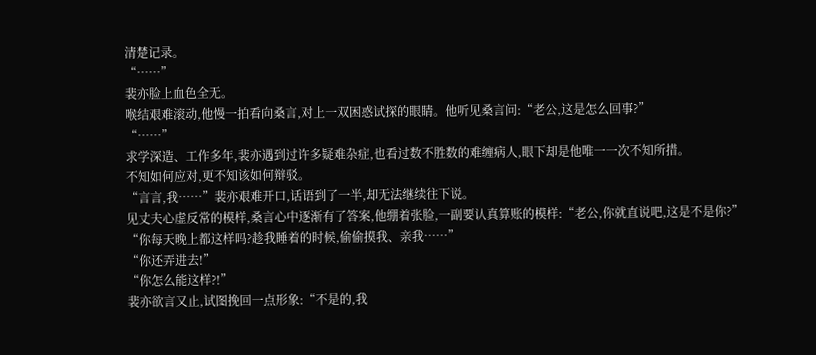清楚记录。
“……”
裴亦脸上血色全无。
喉结艰难滚动,他慢一拍看向桑言,对上一双困惑试探的眼睛。他听见桑言问:“老公,这是怎么回事?”
“……”
求学深造、工作多年,裴亦遇到过许多疑难杂症,也看过数不胜数的难缠病人,眼下却是他唯一一次不知所措。
不知如何应对,更不知该如何辩驳。
“言言,我……”裴亦艰难开口,话语到了一半,却无法继续往下说。
见丈夫心虚反常的模样,桑言心中逐渐有了答案,他绷着张脸,一副要认真算账的模样:“老公,你就直说吧,这是不是你?”
“你每天晚上都这样吗?趁我睡着的时候,偷偷摸我、亲我……”
“你还弄进去!”
“你怎么能这样?!”
裴亦欲言又止,试图挽回一点形象:“不是的,我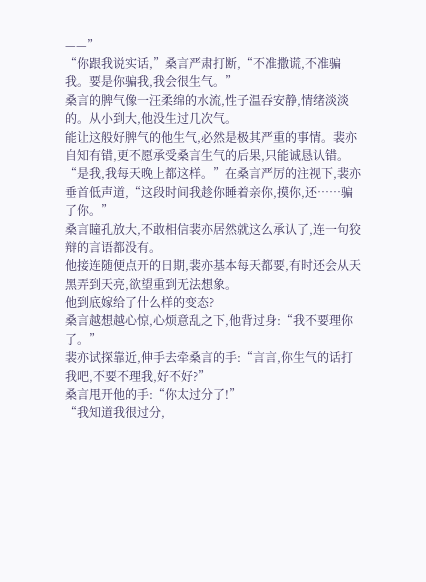——”
“你跟我说实话,”桑言严肃打断,“不准撒谎,不准骗我。要是你骗我,我会很生气。”
桑言的脾气像一汪柔绵的水流,性子温吞安静,情绪淡淡的。从小到大,他没生过几次气。
能让这般好脾气的他生气,必然是极其严重的事情。裴亦自知有错,更不愿承受桑言生气的后果,只能诚恳认错。
“是我,我每天晚上都这样。”在桑言严厉的注视下,裴亦垂首低声道,“这段时间我趁你睡着亲你,摸你,还……骗了你。”
桑言瞳孔放大,不敢相信裴亦居然就这么承认了,连一句狡辩的言语都没有。
他接连随便点开的日期,裴亦基本每天都要,有时还会从天黑弄到天亮,欲望重到无法想象。
他到底嫁给了什么样的变态?
桑言越想越心惊,心烦意乱之下,他背过身:“我不要理你了。”
裴亦试探靠近,伸手去牵桑言的手:“言言,你生气的话打我吧,不要不理我,好不好?”
桑言甩开他的手:“你太过分了!”
“我知道我很过分,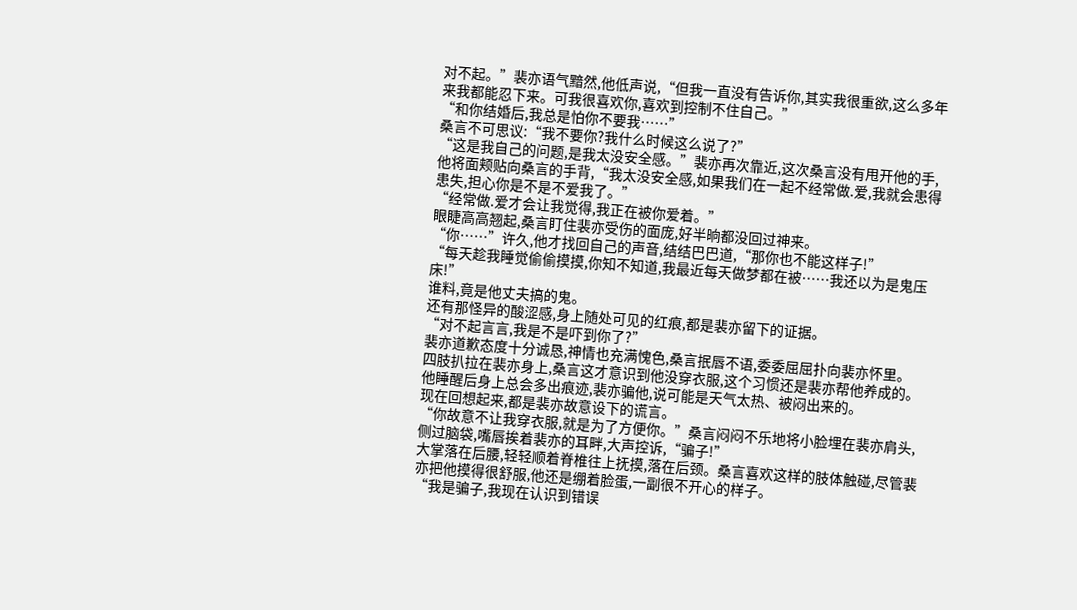对不起。”裴亦语气黯然,他低声说,“但我一直没有告诉你,其实我很重欲,这么多年来我都能忍下来。可我很喜欢你,喜欢到控制不住自己。”
“和你结婚后,我总是怕你不要我……”
桑言不可思议:“我不要你?我什么时候这么说了?”
“这是我自己的问题,是我太没安全感。”裴亦再次靠近,这次桑言没有甩开他的手,他将面颊贴向桑言的手背,“我太没安全感,如果我们在一起不经常做.爱,我就会患得患失,担心你是不是不爱我了。”
“经常做.爱才会让我觉得,我正在被你爱着。”
眼睫高高翘起,桑言盯住裴亦受伤的面庞,好半晌都没回过神来。
“你……”许久,他才找回自己的声音,结结巴巴道,“那你也不能这样子!”
“每天趁我睡觉偷偷摸摸,你知不知道,我最近每天做梦都在被……我还以为是鬼压床!”
谁料,竟是他丈夫搞的鬼。
还有那怪异的酸涩感,身上随处可见的红痕,都是裴亦留下的证据。
“对不起言言,我是不是吓到你了?”
裴亦道歉态度十分诚恳,神情也充满愧色,桑言抿唇不语,委委屈屈扑向裴亦怀里。
四肢扒拉在裴亦身上,桑言这才意识到他没穿衣服,这个习惯还是裴亦帮他养成的。他睡醒后身上总会多出痕迹,裴亦骗他,说可能是天气太热、被闷出来的。
现在回想起来,都是裴亦故意设下的谎言。
“你故意不让我穿衣服,就是为了方便你。”桑言闷闷不乐地将小脸埋在裴亦肩头,侧过脑袋,嘴唇挨着裴亦的耳畔,大声控诉,“骗子!”
大掌落在后腰,轻轻顺着脊椎往上抚摸,落在后颈。桑言喜欢这样的肢体触碰,尽管裴亦把他摸得很舒服,他还是绷着脸蛋,一副很不开心的样子。
“我是骗子,我现在认识到错误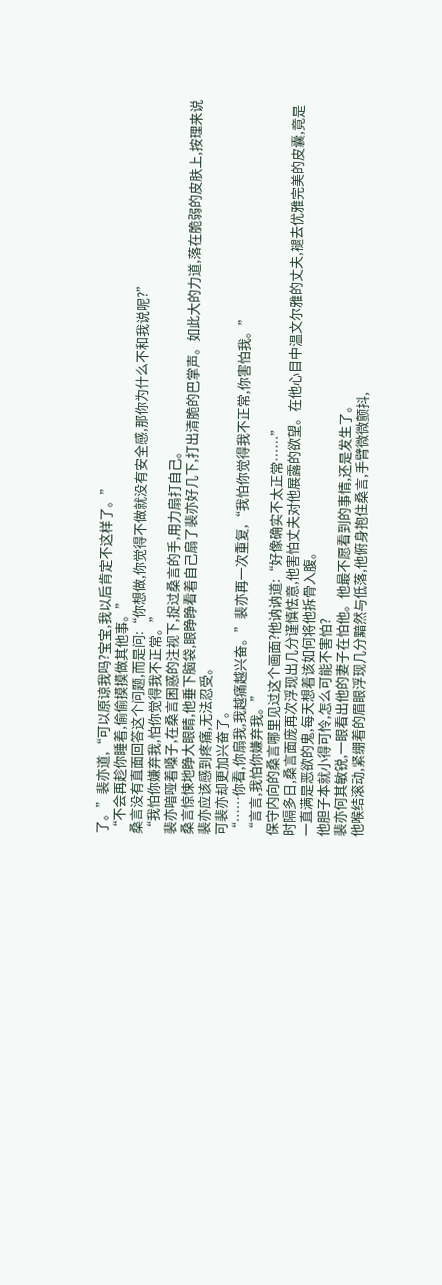了。”裴亦道,“可以原谅我吗?宝宝,我以后肯定不这样了。”
“不会再趁你睡着,偷偷摸摸做其他事。”
桑言没有直面回答这个问题,而是问:“你想做,你觉得不做就没有安全感,那你为什么不和我说呢?”
“我怕你嫌弃我,怕你觉得我不正常。”
裴亦喑哑着嗓子,在桑言困惑的注视下,捉过桑言的手,用力扇打自己。
桑言惊悚地睁大眼睛,他垂下脑袋,眼睁睁看着自己扇了裴亦好几下,打出清脆的巴掌声。如此大的力道,落在脆弱的皮肤上,按理来说裴亦应该感到疼痛,无法忍受。
可裴亦却更加兴奋了。
“……你看,你扇我,我越痛越兴奋。”裴亦再一次重复,“我怕你觉得我不正常,你害怕我。”
“言言,我怕你嫌弃我。”
保守内向的桑言哪里见过这个画面?他讷讷道:“好像确实不太正常……”
时隔多日,桑言面庞再次浮现出几分谨慎怯意,他害怕丈夫对他展露的欲望。在他心目中温文尔雅的丈夫,褪去优雅完美的皮囊,竟是一直满是恶欲的鬼,每天想着该如何将他拆骨入腹。
他胆子本就小得可怜,怎么可能不害怕?
裴亦何其敏锐,一眼看出他的妻子在怕他。他最不愿看到的事情,还是发生了。
他喉结滚动,紧绷着的眉眼浮现几分黯然与低落,他俯身抱住桑言,手臂微微颤抖,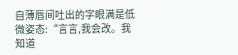自薄唇间吐出的字眼满是低微姿态:“言言,我会改。我知道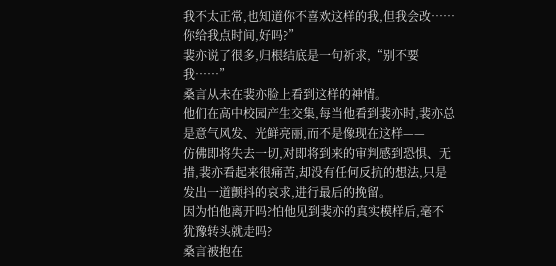我不太正常,也知道你不喜欢这样的我,但我会改……你给我点时间,好吗?”
裴亦说了很多,归根结底是一句祈求,“别不要我……”
桑言从未在裴亦脸上看到这样的神情。
他们在高中校园产生交集,每当他看到裴亦时,裴亦总是意气风发、光鲜亮丽,而不是像现在这样——
仿佛即将失去一切,对即将到来的审判感到恐惧、无措,裴亦看起来很痛苦,却没有任何反抗的想法,只是发出一道颤抖的哀求,进行最后的挽留。
因为怕他离开吗?怕他见到裴亦的真实模样后,毫不犹豫转头就走吗?
桑言被抱在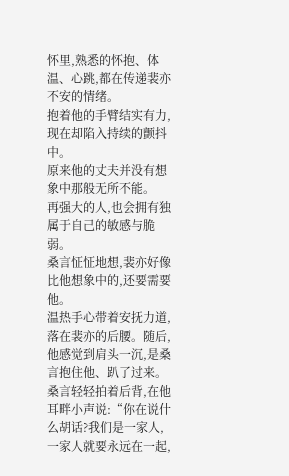怀里,熟悉的怀抱、体温、心跳,都在传递裴亦不安的情绪。
抱着他的手臂结实有力,现在却陷入持续的颤抖中。
原来他的丈夫并没有想象中那般无所不能。
再强大的人,也会拥有独属于自己的敏感与脆弱。
桑言怔怔地想,裴亦好像比他想象中的,还要需要他。
温热手心带着安抚力道,落在裴亦的后腰。随后,他感觉到肩头一沉,是桑言抱住他、趴了过来。
桑言轻轻拍着后背,在他耳畔小声说:“你在说什么胡话?我们是一家人,一家人就要永远在一起,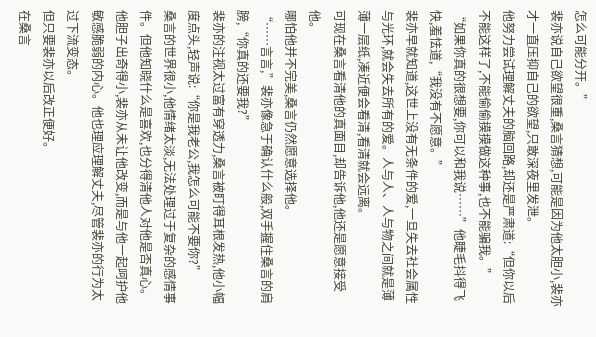怎么可能分开。”
裴亦说自己欲望很重,桑言猜想,可能是因为他太胆小,裴亦才一直压抑自己的欲望,只敢深夜里发泄。
他努力尝试理解丈夫的脑回路,却还是严肃道:“但你以后不能这样了,不能偷偷摸摸做这种事,也不能骗我。”
“如果你真的很想要,你可以和我说……”他睫毛抖得飞快,羞怯道,“我没有不愿意。”
裴亦早就知道,这世上没有无条件的爱,一旦失去社会属性与光环,就会失去所有的爱。人与人、人与物之间就是薄薄一层纸,凑近便会看清,看清就会远离。
可现在桑言看清他的真面目,却告诉他,他还是愿意接受他。
哪怕他并不完美,桑言仍然愿意选择他。
“……言言,”裴亦像急于确认什么般,双手握住桑言的肩膀,“你真的还要我?”
裴亦的注视太过富有穿透力,桑言被盯得耳根发热,他小幅度点头,轻声说:“你是我老公,我怎么可能不要你?”
桑言的世界很小,他情绪太淡,无法处理过于复杂的感情事件。但他知晓什么是喜欢,也分得清他人对他是否真心。
他胆子出奇得小,裴亦从未让他改变,而是与他一起呵护他敏感脆弱的内心。他也理应理解丈夫,尽管裴亦的行为太过下流变态。
但只要裴亦以后改正便好。
在桑言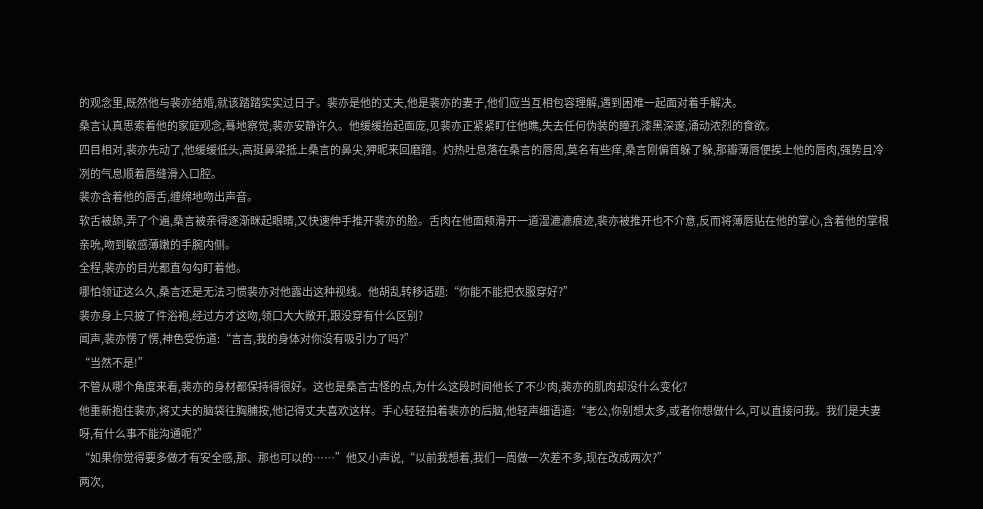的观念里,既然他与裴亦结婚,就该踏踏实实过日子。裴亦是他的丈夫,他是裴亦的妻子,他们应当互相包容理解,遇到困难一起面对着手解决。
桑言认真思索着他的家庭观念,蓦地察觉,裴亦安静许久。他缓缓抬起面庞,见裴亦正紧紧盯住他瞧,失去任何伪装的瞳孔漆黑深邃,涌动浓烈的食欲。
四目相对,裴亦先动了,他缓缓低头,高挺鼻梁抵上桑言的鼻尖,狎昵来回磨蹭。灼热吐息落在桑言的唇周,莫名有些痒,桑言刚偏首躲了躲,那瓣薄唇便挨上他的唇肉,强势且冷冽的气息顺着唇缝滑入口腔。
裴亦含着他的唇舌,缠绵地吻出声音。
软舌被舔,弄了个遍,桑言被亲得逐渐眯起眼睛,又快速伸手推开裴亦的脸。舌肉在他面颊滑开一道湿漉漉痕迹,裴亦被推开也不介意,反而将薄唇贴在他的掌心,含着他的掌根亲吮,吻到敏感薄嫩的手腕内侧。
全程,裴亦的目光都直勾勾盯着他。
哪怕领证这么久,桑言还是无法习惯裴亦对他露出这种视线。他胡乱转移话题:“你能不能把衣服穿好?”
裴亦身上只披了件浴袍,经过方才这吻,领口大大敞开,跟没穿有什么区别?
闻声,裴亦愣了愣,神色受伤道:“言言,我的身体对你没有吸引力了吗?”
“当然不是!”
不管从哪个角度来看,裴亦的身材都保持得很好。这也是桑言古怪的点,为什么这段时间他长了不少肉,裴亦的肌肉却没什么变化?
他重新抱住裴亦,将丈夫的脑袋往胸脯按,他记得丈夫喜欢这样。手心轻轻拍着裴亦的后脑,他轻声细语道:“老公,你别想太多,或者你想做什么,可以直接问我。我们是夫妻呀,有什么事不能沟通呢?”
“如果你觉得要多做才有安全感,那、那也可以的……”他又小声说,“以前我想着,我们一周做一次差不多,现在改成两次?”
两次,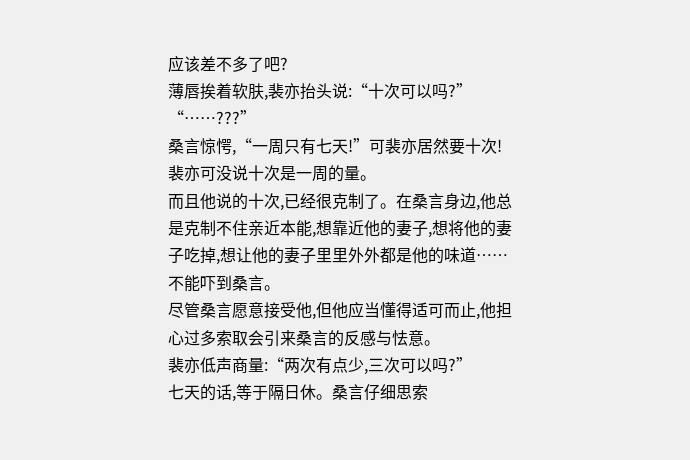应该差不多了吧?
薄唇挨着软肤,裴亦抬头说:“十次可以吗?”
“……???”
桑言惊愕,“一周只有七天!”可裴亦居然要十次!
裴亦可没说十次是一周的量。
而且他说的十次,已经很克制了。在桑言身边,他总是克制不住亲近本能,想靠近他的妻子,想将他的妻子吃掉,想让他的妻子里里外外都是他的味道……
不能吓到桑言。
尽管桑言愿意接受他,但他应当懂得适可而止,他担心过多索取会引来桑言的反感与怯意。
裴亦低声商量:“两次有点少,三次可以吗?”
七天的话,等于隔日休。桑言仔细思索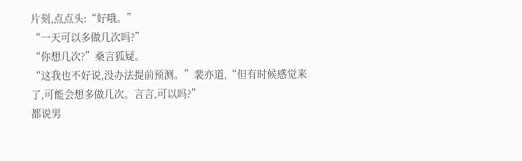片刻,点点头:“好哦。”
“一天可以多做几次吗?”
“你想几次?”桑言狐疑。
“这我也不好说,没办法提前预测。”裴亦道,“但有时候感觉来了,可能会想多做几次。言言,可以吗?”
都说男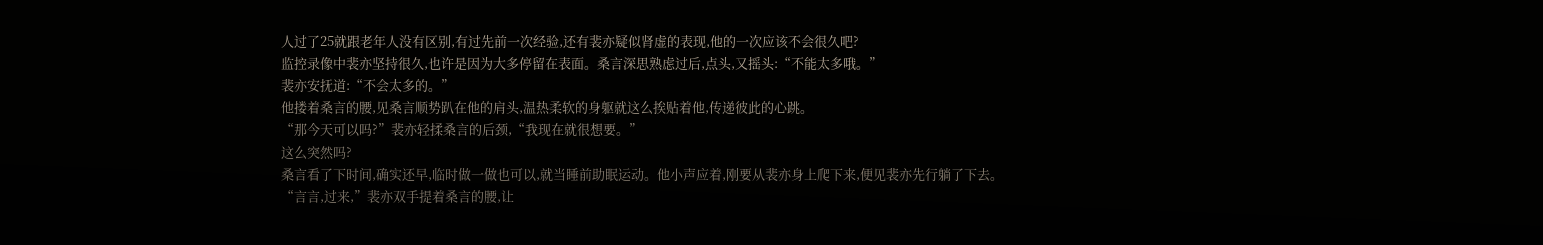人过了25就跟老年人没有区别,有过先前一次经验,还有裴亦疑似肾虚的表现,他的一次应该不会很久吧?
监控录像中裴亦坚持很久,也许是因为大多停留在表面。桑言深思熟虑过后,点头,又摇头:“不能太多哦。”
裴亦安抚道:“不会太多的。”
他搂着桑言的腰,见桑言顺势趴在他的肩头,温热柔软的身躯就这么挨贴着他,传递彼此的心跳。
“那今天可以吗?”裴亦轻揉桑言的后颈,“我现在就很想要。”
这么突然吗?
桑言看了下时间,确实还早,临时做一做也可以,就当睡前助眠运动。他小声应着,刚要从裴亦身上爬下来,便见裴亦先行躺了下去。
“言言,过来,”裴亦双手提着桑言的腰,让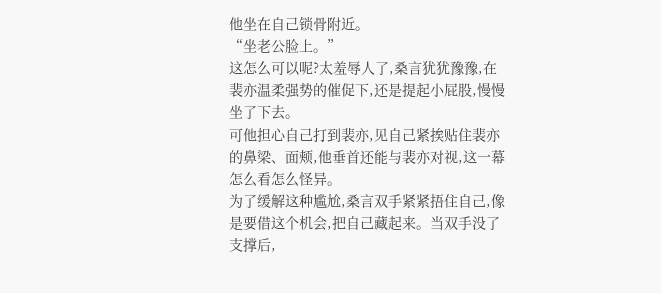他坐在自己锁骨附近。
“坐老公脸上。”
这怎么可以呢?太羞辱人了,桑言犹犹豫豫,在裴亦温柔强势的催促下,还是提起小屁股,慢慢坐了下去。
可他担心自己打到裴亦,见自己紧挨贴住裴亦的鼻梁、面颊,他垂首还能与裴亦对视,这一幕怎么看怎么怪异。
为了缓解这种尴尬,桑言双手紧紧捂住自己,像是要借这个机会,把自己藏起来。当双手没了支撑后,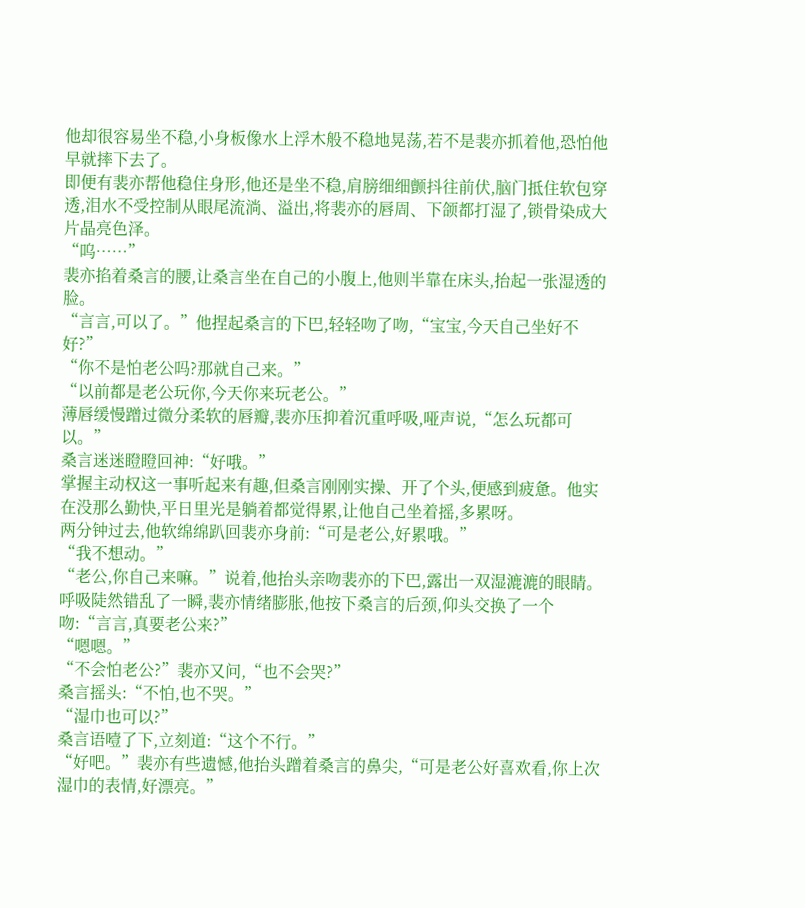他却很容易坐不稳,小身板像水上浮木般不稳地晃荡,若不是裴亦抓着他,恐怕他早就摔下去了。
即便有裴亦帮他稳住身形,他还是坐不稳,肩膀细细颤抖往前伏,脑门抵住软包穿透,泪水不受控制从眼尾流淌、溢出,将裴亦的唇周、下颌都打湿了,锁骨染成大片晶亮色泽。
“呜……”
裴亦掐着桑言的腰,让桑言坐在自己的小腹上,他则半靠在床头,抬起一张湿透的脸。
“言言,可以了。”他捏起桑言的下巴,轻轻吻了吻,“宝宝,今天自己坐好不好?”
“你不是怕老公吗?那就自己来。”
“以前都是老公玩你,今天你来玩老公。”
薄唇缓慢蹭过微分柔软的唇瓣,裴亦压抑着沉重呼吸,哑声说,“怎么玩都可以。”
桑言迷迷瞪瞪回神:“好哦。”
掌握主动权这一事听起来有趣,但桑言刚刚实操、开了个头,便感到疲惫。他实在没那么勤快,平日里光是躺着都觉得累,让他自己坐着摇,多累呀。
两分钟过去,他软绵绵趴回裴亦身前:“可是老公,好累哦。”
“我不想动。”
“老公,你自己来嘛。”说着,他抬头亲吻裴亦的下巴,露出一双湿漉漉的眼睛。
呼吸陡然错乱了一瞬,裴亦情绪膨胀,他按下桑言的后颈,仰头交换了一个吻:“言言,真要老公来?”
“嗯嗯。”
“不会怕老公?”裴亦又问,“也不会哭?”
桑言摇头:“不怕,也不哭。”
“湿巾也可以?”
桑言语噎了下,立刻道:“这个不行。”
“好吧。”裴亦有些遗憾,他抬头蹭着桑言的鼻尖,“可是老公好喜欢看,你上次湿巾的表情,好漂亮。”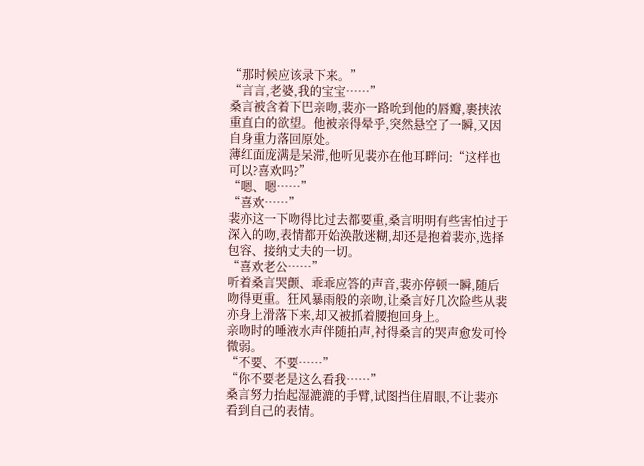“那时候应该录下来。”
“言言,老婆,我的宝宝……”
桑言被含着下巴亲吻,裴亦一路吮到他的唇瓣,裹挟浓重直白的欲望。他被亲得晕乎,突然悬空了一瞬,又因自身重力落回原处。
薄红面庞满是呆滞,他听见裴亦在他耳畔问:“这样也可以?喜欢吗?”
“嗯、嗯……”
“喜欢……”
裴亦这一下吻得比过去都要重,桑言明明有些害怕过于深入的吻,表情都开始涣散迷糊,却还是抱着裴亦,选择包容、接纳丈夫的一切。
“喜欢老公……”
听着桑言哭颤、乖乖应答的声音,裴亦停顿一瞬,随后吻得更重。狂风暴雨般的亲吻,让桑言好几次险些从裴亦身上滑落下来,却又被抓着腰抱回身上。
亲吻时的唾液水声伴随拍声,衬得桑言的哭声愈发可怜微弱。
“不要、不要……”
“你不要老是这么看我……”
桑言努力抬起湿漉漉的手臂,试图挡住眉眼,不让裴亦看到自己的表情。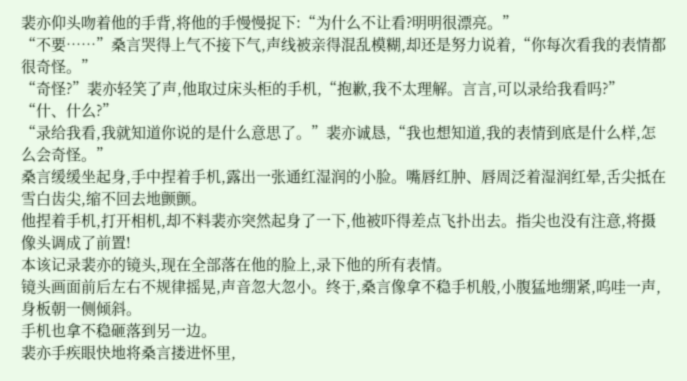裴亦仰头吻着他的手背,将他的手慢慢捉下:“为什么不让看?明明很漂亮。”
“不要……”桑言哭得上气不接下气,声线被亲得混乱模糊,却还是努力说着,“你每次看我的表情都很奇怪。”
“奇怪?”裴亦轻笑了声,他取过床头柜的手机,“抱歉,我不太理解。言言,可以录给我看吗?”
“什、什么?”
“录给我看,我就知道你说的是什么意思了。”裴亦诚恳,“我也想知道,我的表情到底是什么样,怎么会奇怪。”
桑言缓缓坐起身,手中捏着手机,露出一张通红湿润的小脸。嘴唇红肿、唇周泛着湿润红晕,舌尖抵在雪白齿尖,缩不回去地颤颤。
他捏着手机,打开相机,却不料裴亦突然起身了一下,他被吓得差点飞扑出去。指尖也没有注意,将摄像头调成了前置!
本该记录裴亦的镜头,现在全部落在他的脸上,录下他的所有表情。
镜头画面前后左右不规律摇晃,声音忽大忽小。终于,桑言像拿不稳手机般,小腹猛地绷紧,呜哇一声,身板朝一侧倾斜。
手机也拿不稳砸落到另一边。
裴亦手疾眼快地将桑言搂进怀里,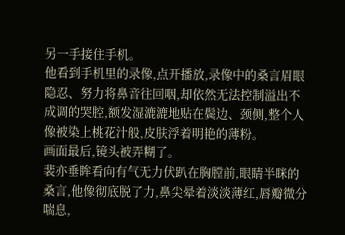另一手接住手机。
他看到手机里的录像,点开播放,录像中的桑言眉眼隐忍、努力将鼻音往回咽,却依然无法控制溢出不成调的哭腔,额发湿漉漉地贴在鬓边、颈侧,整个人像被染上桃花汁般,皮肤浮着明艳的薄粉。
画面最后,镜头被弄糊了。
裴亦垂眸看向有气无力伏趴在胸膛前,眼睛半眯的桑言,他像彻底脱了力,鼻尖晕着淡淡薄红,唇瓣微分喘息,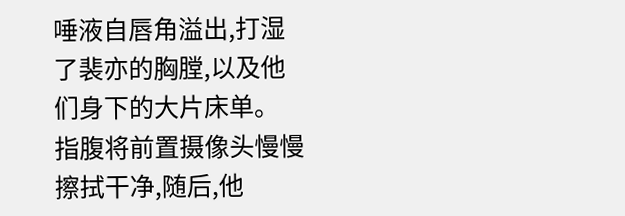唾液自唇角溢出,打湿了裴亦的胸膛,以及他们身下的大片床单。
指腹将前置摄像头慢慢擦拭干净,随后,他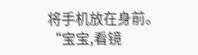将手机放在身前。
“宝宝,看镜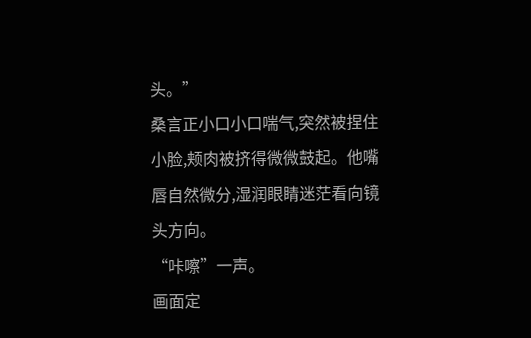头。”
桑言正小口小口喘气,突然被捏住小脸,颊肉被挤得微微鼓起。他嘴唇自然微分,湿润眼睛迷茫看向镜头方向。
“咔嚓”一声。
画面定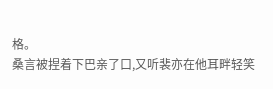格。
桑言被捏着下巴亲了口,又听裴亦在他耳畔轻笑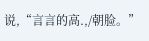说,“言言的高.,/朝脸。”